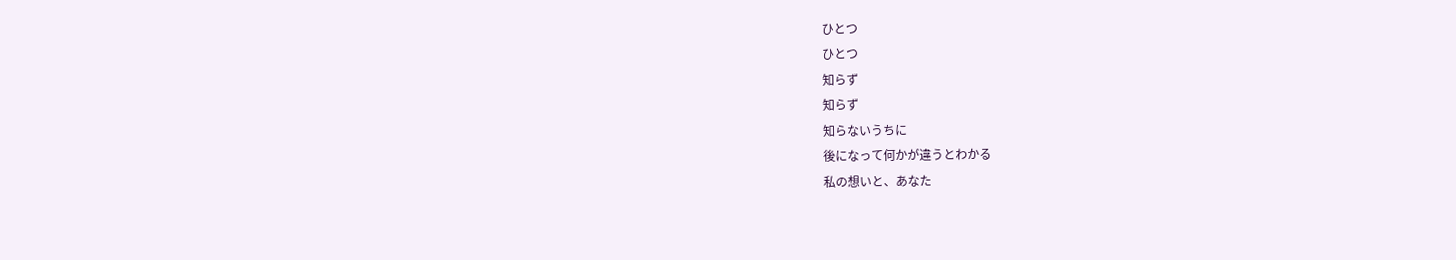ひとつ
ひとつ
知らず
知らず
知らないうちに
後になって何かが違うとわかる
私の想いと、あなた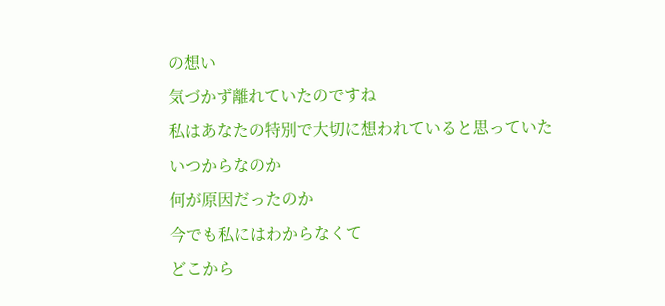の想い
気づかず離れていたのですね
私はあなたの特別で大切に想われていると思っていた
いつからなのか
何が原因だったのか
今でも私にはわからなくて
どこから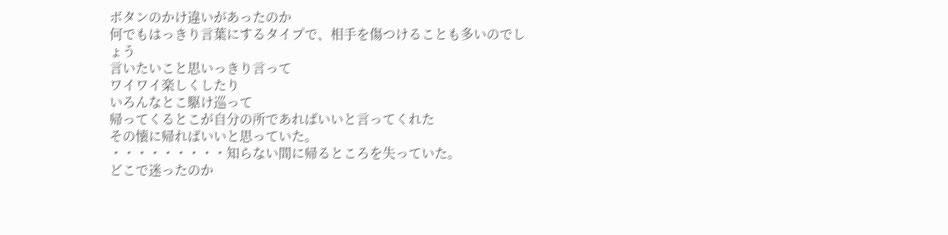ボタンのかけ違いがあったのか
何でもはっきり言葉にするタイプで、相手を傷つけることも多いのでしょう
言いたいこと思いっきり言って
ワイワイ楽しくしたり
いろんなとこ駆け巡って
帰ってくるとこが自分の所であればいいと言ってくれた
その懐に帰ればいいと思っていた。
・・・・・・・・・知らない間に帰るところを失っていた。
どこで迷ったのか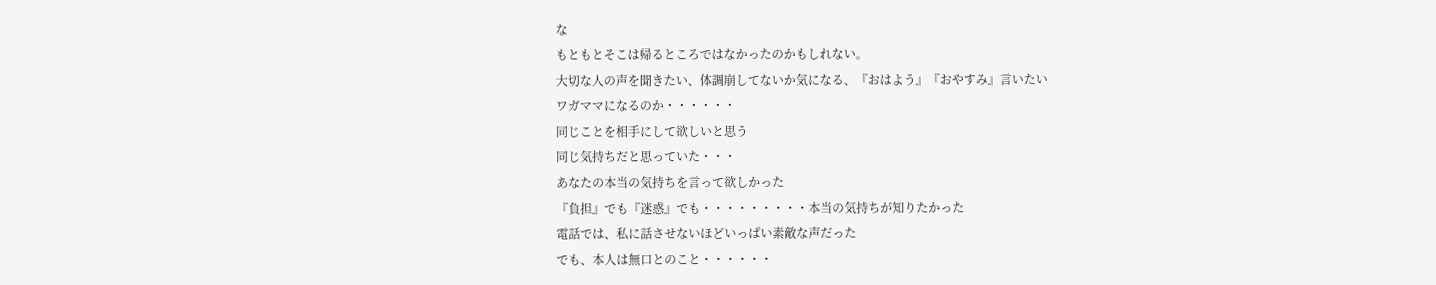な
もともとそこは帰るところではなかったのかもしれない。
大切な人の声を聞きたい、体調崩してないか気になる、『おはよう』『おやすみ』言いたい
ワガママになるのか・・・・・・
同じことを相手にして欲しいと思う
同じ気持ちだと思っていた・・・
あなたの本当の気持ちを言って欲しかった
『負担』でも『迷惑』でも・・・・・・・・・本当の気持ちが知りたかった
電話では、私に話させないほどいっぱい素敵な声だった
でも、本人は無口とのこと・・・・・・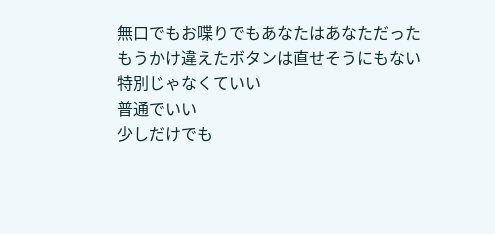無口でもお喋りでもあなたはあなただった
もうかけ違えたボタンは直せそうにもない
特別じゃなくていい
普通でいい
少しだけでも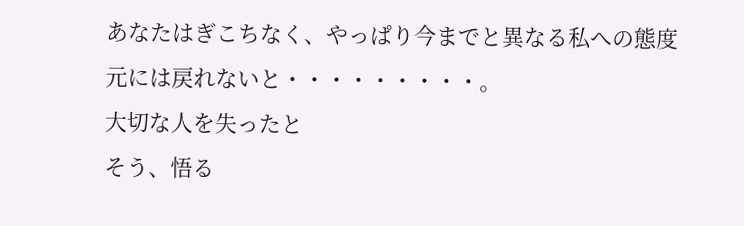あなたはぎこちなく、やっぱり今までと異なる私への態度
元には戻れないと・・・・・・・・・。
大切な人を失ったと
そう、悟る